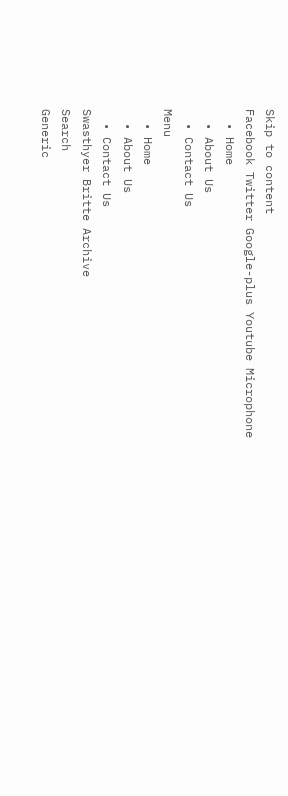Skip to content
Facebook Twitter Google-plus Youtube Microphone
  • Home
  • About Us
  • Contact Us
Menu
  • Home
  • About Us
  • Contact Us
Swasthyer Britte Archive
Search
Generic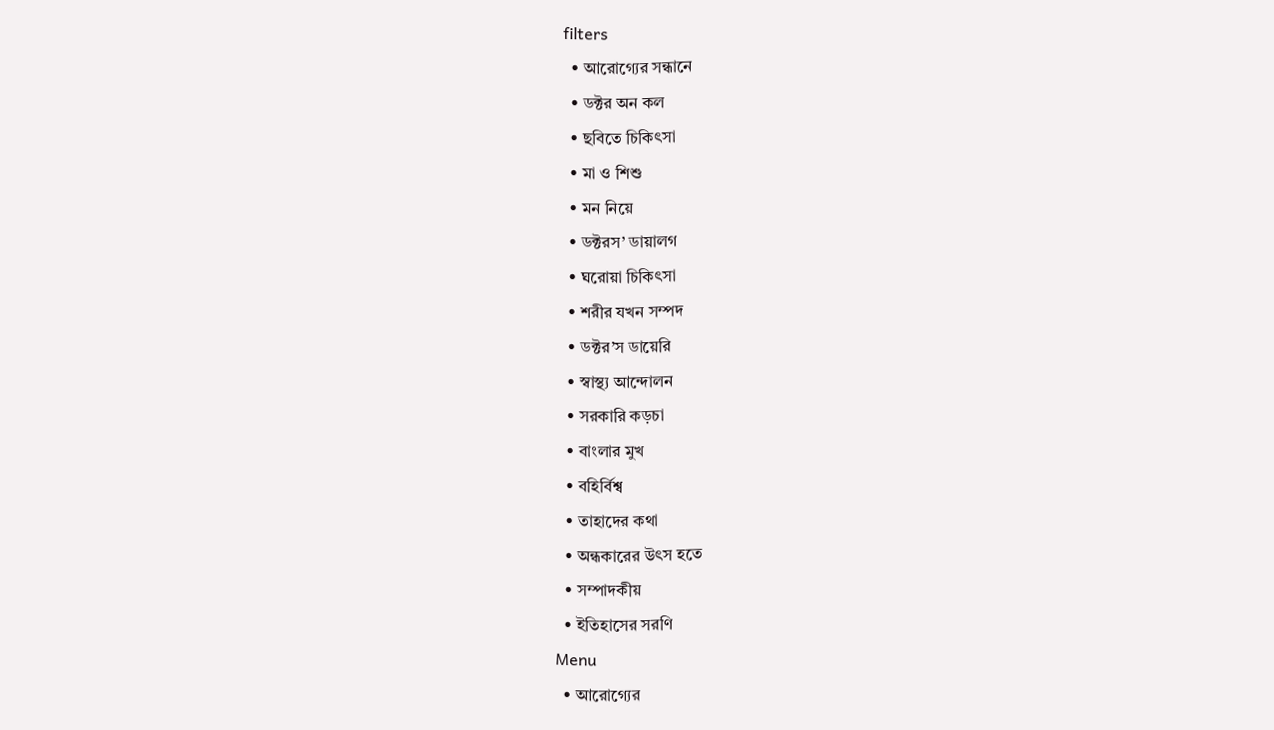filters
  • আরোগ্যের সন্ধানে
  • ডক্টর অন কল
  • ছবিতে চিকিৎসা
  • মা ও শিশু
  • মন নিয়ে
  • ডক্টরস’ ডায়ালগ
  • ঘরোয়া চিকিৎসা
  • শরীর যখন সম্পদ
  • ডক্টর’স ডায়েরি
  • স্বাস্থ্য আন্দোলন
  • সরকারি কড়চা
  • বাংলার মুখ
  • বহির্বিশ্ব
  • তাহাদের কথা
  • অন্ধকারের উৎস হতে
  • সম্পাদকীয়
  • ইতিহাসের সরণি
Menu
  • আরোগ্যের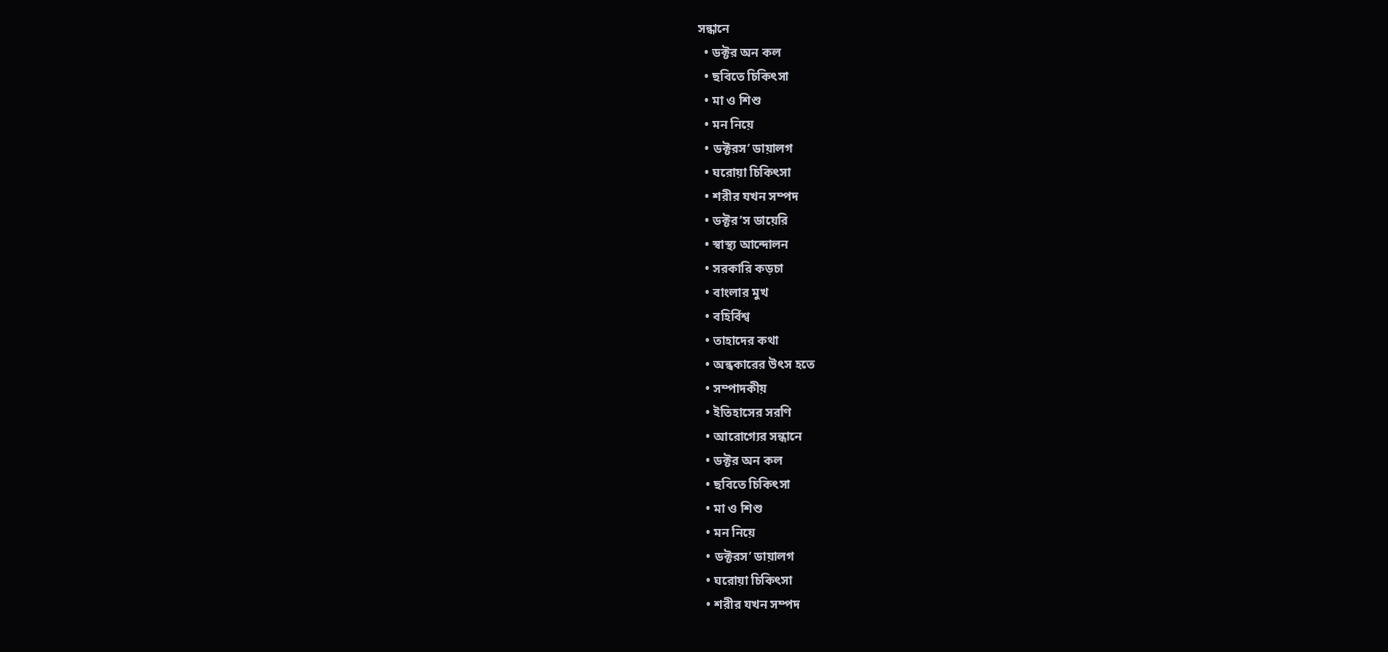সন্ধানে
  • ডক্টর অন কল
  • ছবিতে চিকিৎসা
  • মা ও শিশু
  • মন নিয়ে
  • ডক্টরস’ ডায়ালগ
  • ঘরোয়া চিকিৎসা
  • শরীর যখন সম্পদ
  • ডক্টর’স ডায়েরি
  • স্বাস্থ্য আন্দোলন
  • সরকারি কড়চা
  • বাংলার মুখ
  • বহির্বিশ্ব
  • তাহাদের কথা
  • অন্ধকারের উৎস হতে
  • সম্পাদকীয়
  • ইতিহাসের সরণি
  • আরোগ্যের সন্ধানে
  • ডক্টর অন কল
  • ছবিতে চিকিৎসা
  • মা ও শিশু
  • মন নিয়ে
  • ডক্টরস’ ডায়ালগ
  • ঘরোয়া চিকিৎসা
  • শরীর যখন সম্পদ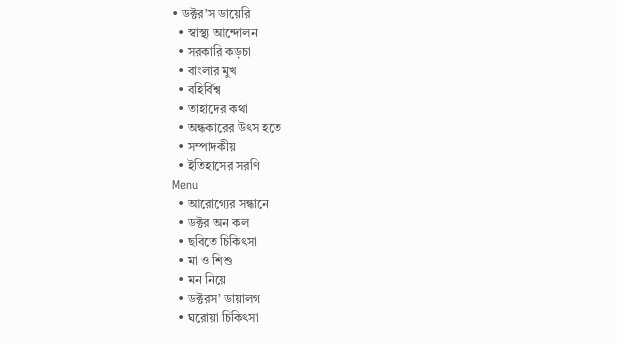• ডক্টর’স ডায়েরি
  • স্বাস্থ্য আন্দোলন
  • সরকারি কড়চা
  • বাংলার মুখ
  • বহির্বিশ্ব
  • তাহাদের কথা
  • অন্ধকারের উৎস হতে
  • সম্পাদকীয়
  • ইতিহাসের সরণি
Menu
  • আরোগ্যের সন্ধানে
  • ডক্টর অন কল
  • ছবিতে চিকিৎসা
  • মা ও শিশু
  • মন নিয়ে
  • ডক্টরস’ ডায়ালগ
  • ঘরোয়া চিকিৎসা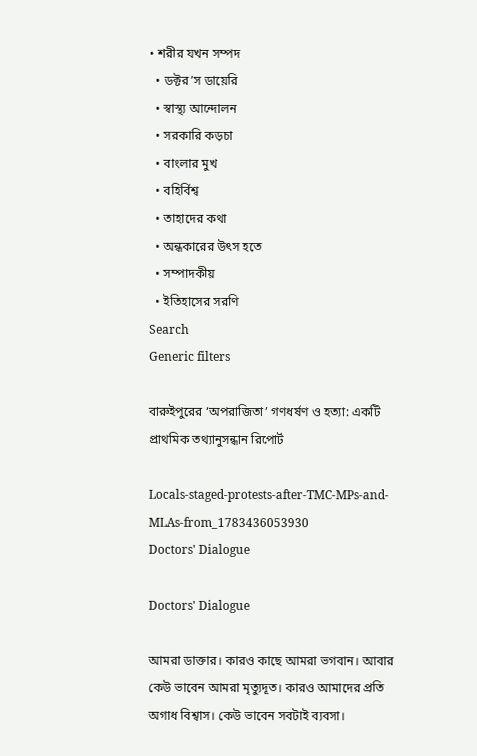• শরীর যখন সম্পদ
  • ডক্টর’স ডায়েরি
  • স্বাস্থ্য আন্দোলন
  • সরকারি কড়চা
  • বাংলার মুখ
  • বহির্বিশ্ব
  • তাহাদের কথা
  • অন্ধকারের উৎস হতে
  • সম্পাদকীয়
  • ইতিহাসের সরণি
Search
Generic filters

বারুইপুরের ‘অপরাজিতা’ গণধর্ষণ ও হত্যা: একটি প্রাথমিক তথ্যানুসন্ধান রিপোর্ট

Locals-staged-protests-after-TMC-MPs-and-MLAs-from_1783436053930
Doctors' Dialogue

Doctors' Dialogue

আমরা ডাক্তার। কারও কাছে আমরা ভগবান। আবার কেউ ভাবেন আমরা মৃত্যুদূত। কারও আমাদের প্রতি অগাধ বিশ্বাস। কেউ ভাবেন সবটাই ব্যবসা।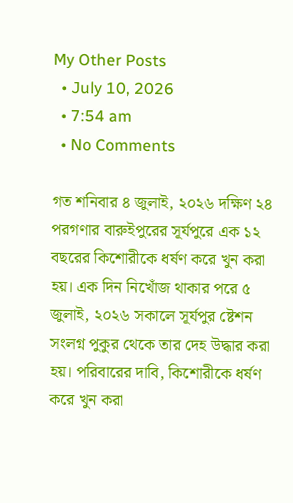My Other Posts
  • July 10, 2026
  • 7:54 am
  • No Comments

গত শনিবার ৪ জুলাই, ২০২৬ দক্ষিণ ২৪ পরগণার বারুইপুরের সূর্যপুরে এক ১২ বছরের কিশোরীকে ধর্ষণ করে খুন করা হয়। এক দিন নিখোঁজ থাকার পরে ৫ জুলাই, ২০২৬ সকালে সূর্যপুর ষ্টেশন সংলগ্ন পুকুর থেকে তার দেহ উদ্ধার করা হয়। পরিবারের দাবি, কিশোরীকে ধর্ষণ করে খুন করা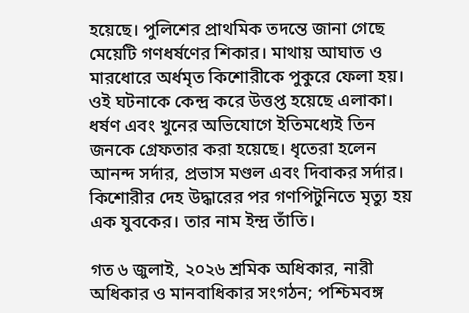হয়েছে। পুলিশের প্রাথমিক তদন্তে জানা গেছে মেয়েটি গণধর্ষণের শিকার। মাথায় আঘাত ও মারধোরে অর্ধমৃত কিশোরীকে পুকুরে ফেলা হয়। ওই ঘটনাকে কেন্দ্র করে উত্তপ্ত হয়েছে এলাকা।
ধর্ষণ এবং খুনের অভিযোগে ইতিমধ্যেই তিন জনকে গ্রেফতার করা হয়েছে। ধৃতেরা হলেন আনন্দ সর্দার, প্রভাস মণ্ডল এবং দিবাকর সর্দার। কিশোরীর দেহ উদ্ধারের পর গণপিটুনিতে মৃত্যু হয় এক যুবকের। তার নাম ইন্দ্র তাঁতি।

গত ৬ জুলাই, ২০২৬ শ্রমিক অধিকার, নারী অধিকার ও মানবাধিকার সংগঠন; পশ্চিমবঙ্গ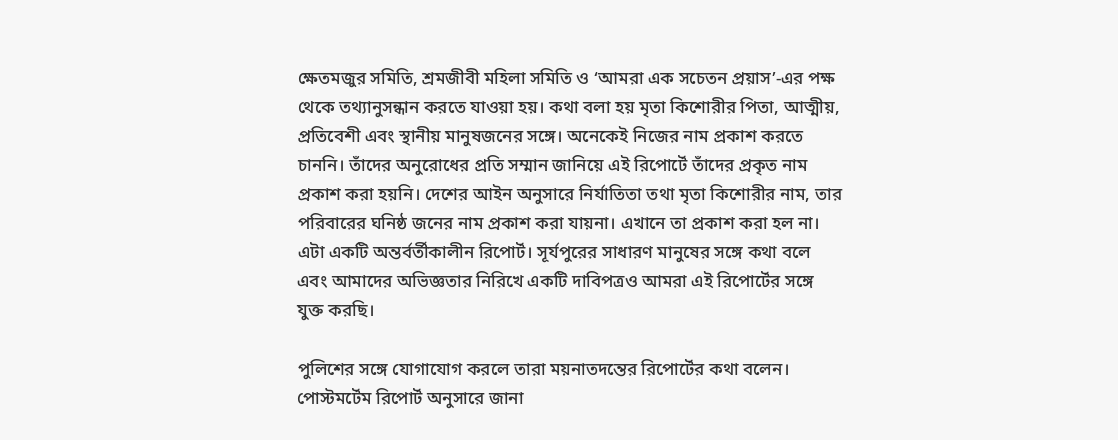ক্ষেতমজুর সমিতি, শ্রমজীবী মহিলা সমিতি ও ‘আমরা এক সচেতন প্রয়াস’-এর পক্ষ থেকে তথ্যানুসন্ধান করতে যাওয়া হয়। কথা বলা হয় মৃতা কিশোরীর পিতা, আত্মীয়, প্রতিবেশী এবং স্থানীয় মানুষজনের সঙ্গে। অনেকেই নিজের নাম প্রকাশ করতে চাননি। তাঁদের অনুরোধের প্রতি সম্মান জানিয়ে এই রিপোর্টে তাঁদের প্রকৃত নাম প্রকাশ করা হয়নি। দেশের আইন অনুসারে নির্যাতিতা তথা মৃতা কিশোরীর নাম, তার পরিবারের ঘনিষ্ঠ জনের নাম প্রকাশ করা যায়না। এখানে তা প্রকাশ করা হল না। এটা একটি অন্তর্বর্তীকালীন রিপোর্ট। সূর্যপুরের সাধারণ মানুষের সঙ্গে কথা বলে এবং আমাদের অভিজ্ঞতার নিরিখে একটি দাবিপত্রও আমরা এই রিপোর্টের সঙ্গে যুক্ত করছি।

পুলিশের সঙ্গে যোগাযোগ করলে তারা ময়নাতদন্তের রিপোর্টের কথা বলেন। পোস্টমর্টেম রিপোর্ট অনুসারে জানা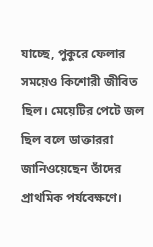যাচ্ছে, পুকুরে ফেলার সময়েও কিশোরী জীবিত ছিল। মেয়েটির পেটে জল ছিল বলে ডাক্তাররা জানিওয়েছেন তাঁদের প্রাথমিক পর্যবেক্ষণে।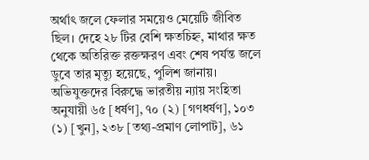অর্থাৎ জলে ফেলার সময়েও মেয়েটি জীবিত ছিল। দেহে ২৮ টির বেশি ক্ষতচিহ্ন, মাথার ক্ষত থেকে অতিরিক্ত রক্তক্ষরণ এবং শেষ পর্যন্ত জলে ডুবে তার মৃত্যু হয়েছে, পুলিশ জানায়। অভিযুক্তদের বিরুদ্ধে ভারতীয় ন্যায় সংহিতা অনুযায়ী ৬৫ [ধর্ষণ], ৭০ (২) [গণধর্ষণ], ১০৩ (১) [খুন], ২৩৮ [তথ্য-প্রমাণ লোপাট], ৬১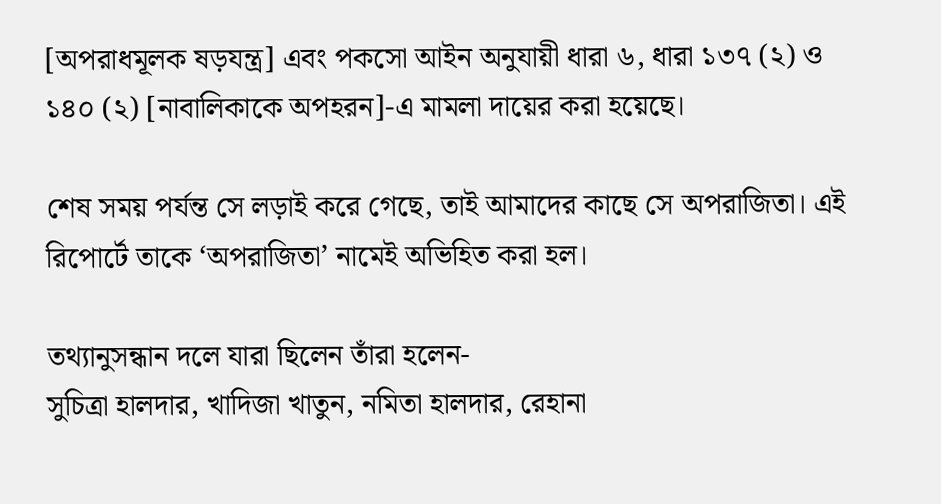[অপরাধমূলক ষড়যন্ত্র] এবং পকসো আইন অনুযায়ী ধারা ৬, ধারা ১৩৭ (২) ও ১৪০ (২) [নাবালিকাকে অপহরন]-এ মামলা দায়ের করা হয়েছে।

শেষ সময় পর্যন্ত সে লড়াই করে গেছে, তাই আমাদের কাছে সে অপরাজিতা। এই রিপোর্টে তাকে ‘অপরাজিতা’ নামেই অভিহিত করা হল।

তথ্যানুসন্ধান দলে যারা ছিলেন তাঁরা হলেন-
সুচিত্রা হালদার, খাদিজা খাতুন, নমিতা হালদার, রেহানা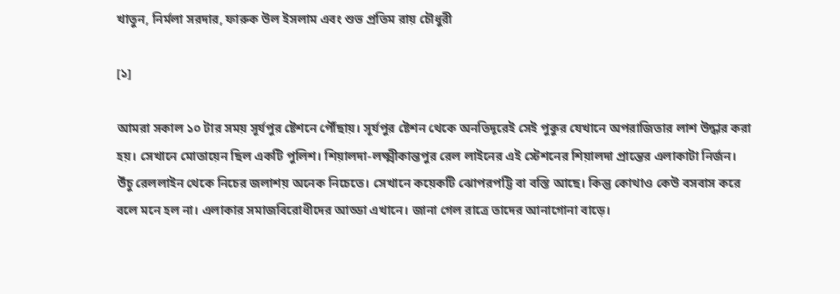খাতুন, নির্মলা সরদার, ফারুক উল ইসলাম এবং শুভ প্রতিম রায় চৌধুরী

[১]

আমরা সকাল ১০ টার সময় সূর্যপুর ষ্টেশনে পৌঁছায়। সূর্যপুর ষ্টেশন থেকে অনতিদূরেই সেই পুকুর যেখানে অপরাজিতার লাশ উদ্ধার করা হয়। সেখানে মোতায়েন ছিল একটি পুলিশ। শিয়ালদা-লক্ষ্মীকান্তপুর রেল লাইনের এই স্টেশনের শিয়ালদা প্রান্তের এলাকাটা নির্জন। উঁচু রেললাইন থেকে নিচের জলাশয় অনেক নিচেতে। সেখানে কয়েকটি ঝোপরপট্টি বা বস্তি আছে। কিন্তু কোথাও কেউ বসবাস করে বলে মনে হল না। এলাকার সমাজবিরোধীদের আড্ডা এখানে। জানা গেল রাত্রে তাদের আনাগোনা বাড়ে।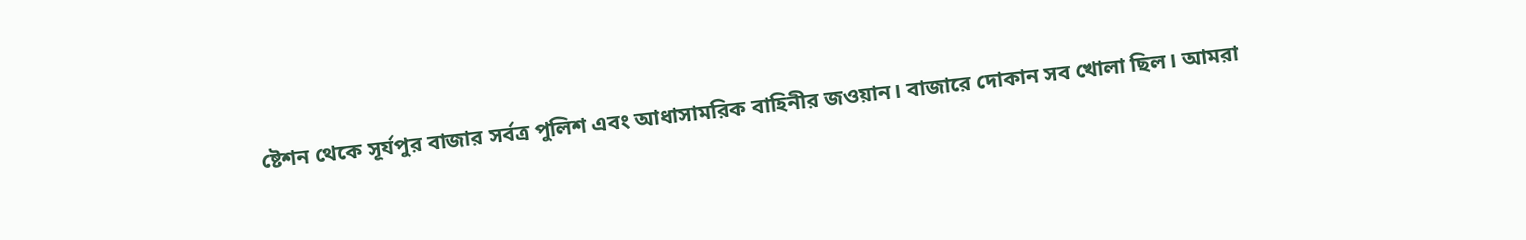ষ্টেশন থেকে সূর্যপুর বাজার সর্বত্র পুলিশ এবং আধাসামরিক বাহিনীর জওয়ান। বাজারে দোকান সব খোলা ছিল। আমরা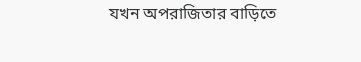যখন অপরাজিতার বাড়িতে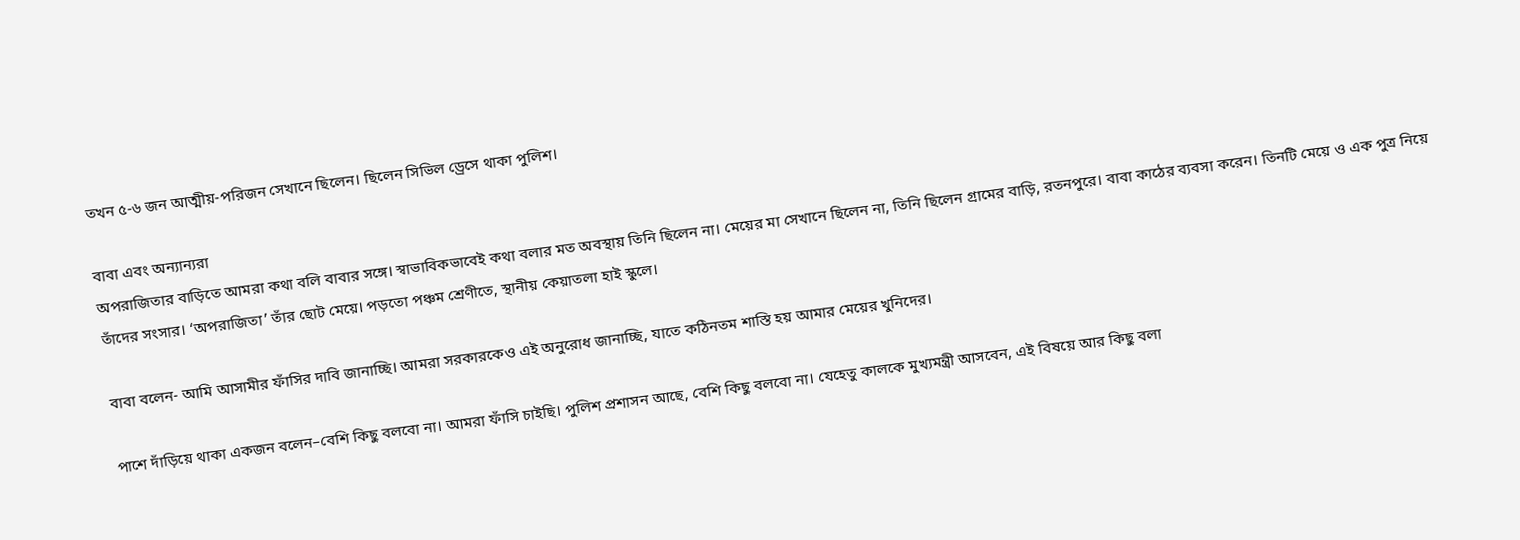তখন ৫-৬ জন আত্মীয়-পরিজন সেখানে ছিলেন। ছিলেন সিভিল ড্রেসে থাকা পুলিশ।

বাবা এবং অন্যান্যরা
অপরাজিতার বাড়িতে আমরা কথা বলি বাবার সঙ্গে। স্বাভাবিকভাবেই কথা বলার মত অবস্থায় তিনি ছিলেন না। মেয়ের মা সেখানে ছিলেন না, তিনি ছিলেন গ্রামের বাড়ি, রতনপুরে। বাবা কাঠের ব্যবসা করেন। তিনটি মেয়ে ও এক পুত্র নিয়ে তাঁদের সংসার। ‘অপরাজিতা’ তাঁর ছোট মেয়ে। পড়তো পঞ্চম শ্রেণীতে, স্থানীয় কেয়াতলা হাই স্কুলে।

বাবা বলেন- আমি আসামীর ফাঁসির দাবি জানাচ্ছি। আমরা সরকারকেও এই অনুরোধ জানাচ্ছি, যাতে কঠিনতম শাস্তি হয় আমার মেয়ের খুনিদের।

পাশে দাঁড়িয়ে থাকা একজন বলেন–বেশি কিছু বলবো না। আমরা ফাঁসি চাইছি। পুলিশ প্রশাসন আছে, বেশি কিছু বলবো না। যেহেতু কালকে মুখ্যমন্ত্রী আসবেন, এই বিষয়ে আর কিছু বলা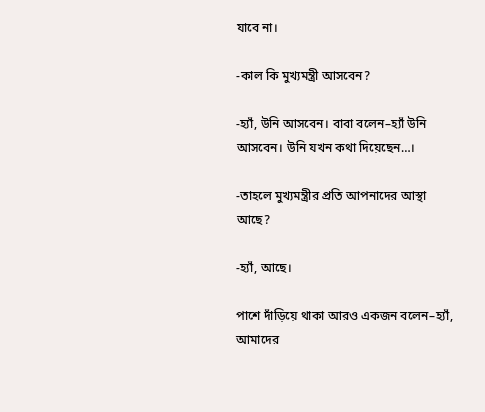যাবে না।

-কাল কি মুখ্যমন্ত্রী আসবেন?

-হ্যাঁ, উনি আসবেন। বাবা বলেন–হ্যাঁ উনি আসবেন। উনি যখন কথা দিয়েছেন…।

-তাহলে মুখ্যমন্ত্রীর প্রতি আপনাদের আস্থা আছে?

-হ্যাঁ, আছে।

পাশে দাঁড়িয়ে থাকা আরও একজন বলেন–হ্যাঁ, আমাদের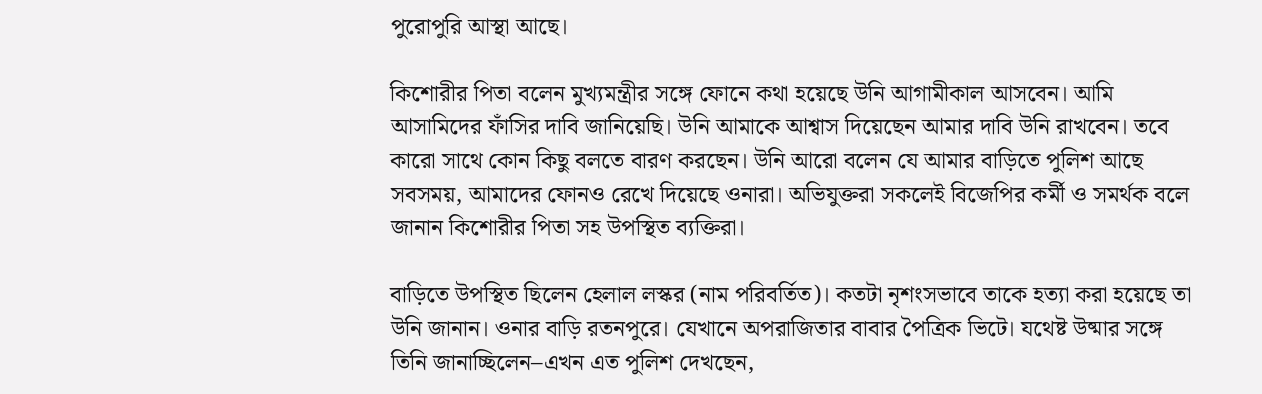পুরোপুরি আস্থা আছে।

কিশোরীর পিতা বলেন মুখ্যমন্ত্রীর সঙ্গে ফোনে কথা হয়েছে উনি আগামীকাল আসবেন। আমি আসামিদের ফাঁসির দাবি জানিয়েছি। উনি আমাকে আশ্বাস দিয়েছেন আমার দাবি উনি রাখবেন। তবে কারো সাথে কোন কিছু বলতে বারণ করছেন। উনি আরো বলেন যে আমার বাড়িতে পুলিশ আছে সবসময়, আমাদের ফোনও রেখে দিয়েছে ওনারা। অভিযুক্তরা সকলেই বিজেপির কর্মী ও সমর্থক বলে জানান কিশোরীর পিতা সহ উপস্থিত ব্যক্তিরা।

বাড়িতে উপস্থিত ছিলেন হেলাল লস্কর (নাম পরিবর্তিত)। কতটা নৃশংসভাবে তাকে হত্যা করা হয়েছে তা উনি জানান। ওনার বাড়ি রতনপুরে। যেখানে অপরাজিতার বাবার পৈত্রিক ভিটে। যথেষ্ট উষ্মার সঙ্গে তিনি জানাচ্ছিলেন–এখন এত পুলিশ দেখছেন,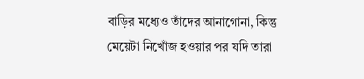বাড়ির মধ্যেও তাঁদের আনাগোনা, কিন্তু মেয়েটা নিখোঁজ হওয়ার পর যদি তারা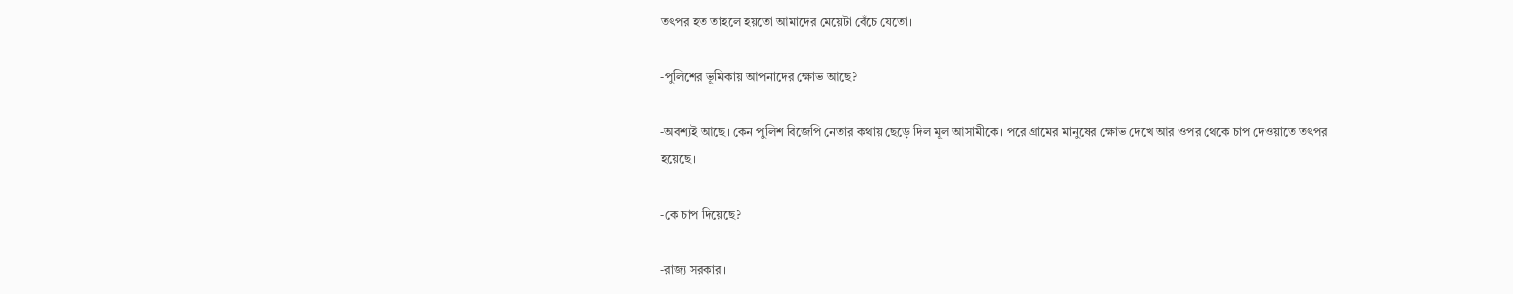তৎপর হত তাহলে হয়তো আমাদের মেয়েটা বেঁচে যেতো।

-পুলিশের ভূমিকায় আপনাদের ক্ষোভ আছে?

-অবশ্যই আছে। কেন পুলিশ বিজেপি নেতার কথায় ছেড়ে দিল মূল আসামীকে। পরে গ্রামের মানুষের ক্ষোভ দেখে আর ওপর থেকে চাপ দেওয়াতে তৎপর হয়েছে।

-কে চাপ দিয়েছে?

-রাজ্য সরকার।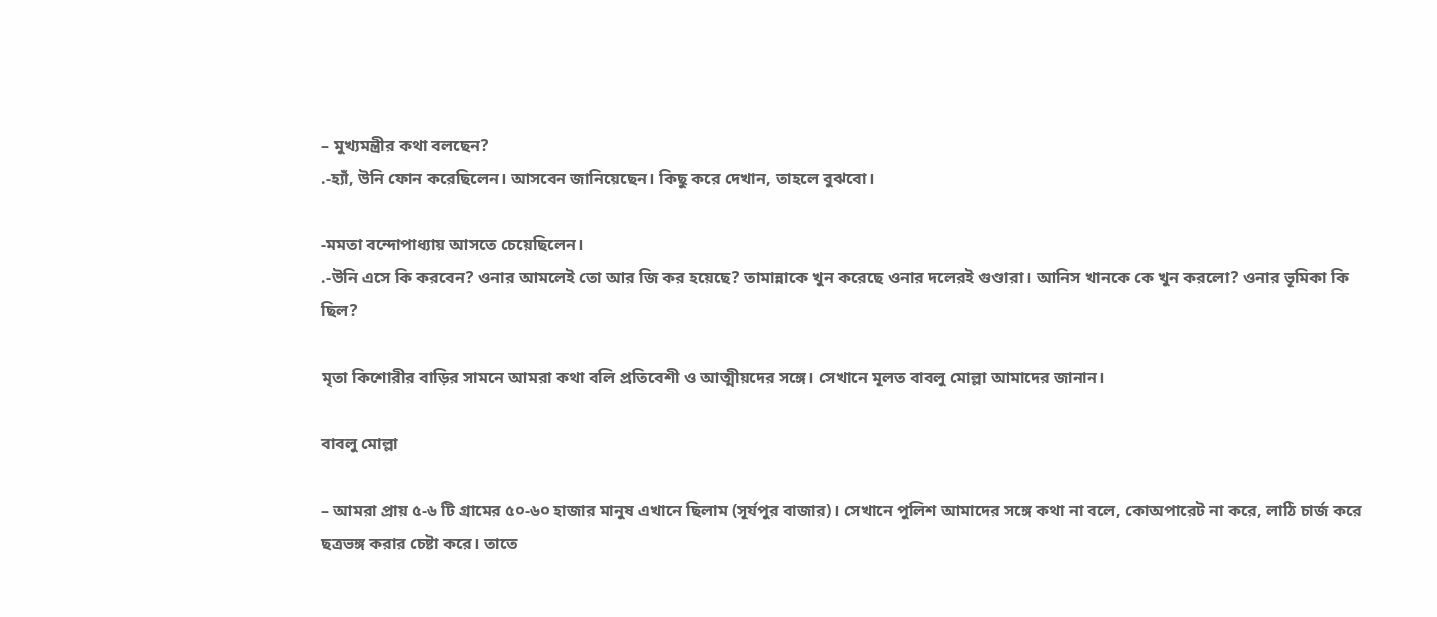– মুখ্যমন্ত্রীর কথা বলছেন?
.-হ্যাঁ, উনি ফোন করেছিলেন। আসবেন জানিয়েছেন। কিছু করে দেখান, তাহলে বুঝবো।

-মমতা বন্দোপাধ্যায় আসতে চেয়েছিলেন।
.-উনি এসে কি করবেন? ওনার আমলেই তো আর জি কর হয়েছে? তামান্নাকে খুন করেছে ওনার দলেরই গুণ্ডারা। আনিস খানকে কে খুন করলো? ওনার ভূমিকা কি ছিল?

মৃতা কিশোরীর বাড়ির সামনে আমরা কথা বলি প্রতিবেশী ও আত্মীয়দের সঙ্গে। সেখানে মূলত বাবলু মোল্লা আমাদের জানান।

বাবলু মোল্লা

– আমরা প্রায় ৫-৬ টি গ্রামের ৫০-৬০ হাজার মানুষ এখানে ছিলাম (সূর্যপুর বাজার)। সেখানে পুলিশ আমাদের সঙ্গে কথা না বলে, কোঅপারেট না করে, লাঠি চার্জ করে ছত্রভঙ্গ করার চেষ্টা করে। তাতে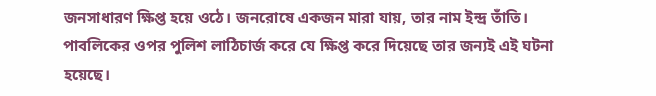জনসাধারণ ক্ষিপ্ত হয়ে ওঠে। জনরোষে একজন মারা যায়, তার নাম ইন্দ্র তাঁতি। পাবলিকের ওপর পুলিশ লাঠিচার্জ করে যে ক্ষিপ্ত করে দিয়েছে তার জন্যই এই ঘটনা হয়েছে।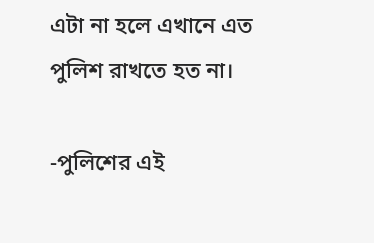এটা না হলে এখানে এত পুলিশ রাখতে হত না।

-পুলিশের এই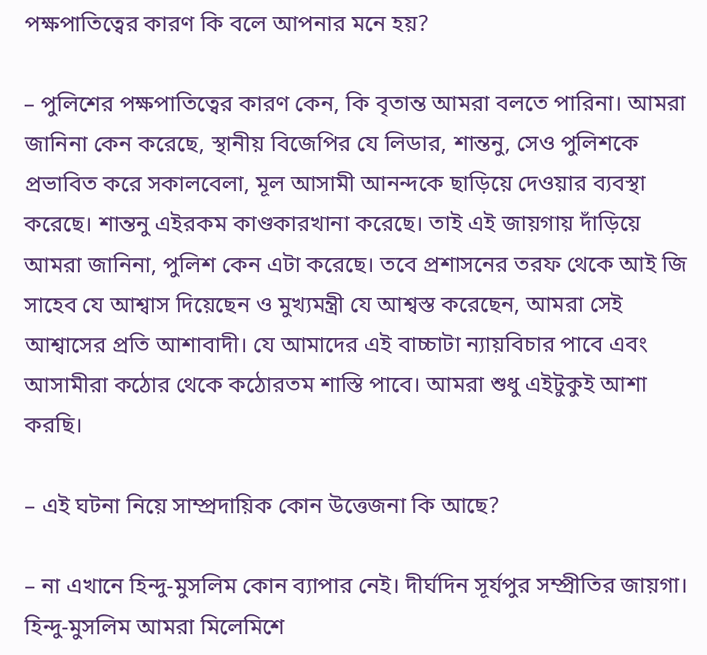পক্ষপাতিত্বের কারণ কি বলে আপনার মনে হয়?

– পুলিশের পক্ষপাতিত্বের কারণ কেন, কি বৃতান্ত আমরা বলতে পারিনা। আমরা জানিনা কেন করেছে, স্থানীয় বিজেপির যে লিডার, শান্তনু, সেও পুলিশকে প্রভাবিত করে সকালবেলা, মূল আসামী আনন্দকে ছাড়িয়ে দেওয়ার ব্যবস্থা করেছে। শান্তনু এইরকম কাণ্ডকারখানা করেছে। তাই এই জায়গায় দাঁড়িয়ে আমরা জানিনা, পুলিশ কেন এটা করেছে। তবে প্রশাসনের তরফ থেকে আই জি সাহেব যে আশ্বাস দিয়েছেন ও মুখ্যমন্ত্রী যে আশ্বস্ত করেছেন, আমরা সেই আশ্বাসের প্রতি আশাবাদী। যে আমাদের এই বাচ্চাটা ন্যায়বিচার পাবে এবং আসামীরা কঠোর থেকে কঠোরতম শাস্তি পাবে। আমরা শুধু এইটুকুই আশা করছি।

– এই ঘটনা নিয়ে সাম্প্রদায়িক কোন উত্তেজনা কি আছে?

– না এখানে হিন্দু-মুসলিম কোন ব্যাপার নেই। দীর্ঘদিন সূর্যপুর সম্প্রীতির জায়গা। হিন্দু-মুসলিম আমরা মিলেমিশে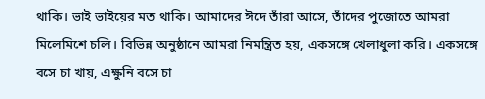থাকি। ভাই ভাইয়ের মত থাকি। আমাদের ঈদে তাঁরা আসে, তাঁদের পুজোতে আমরা মিলেমিশে চলি। বিভিন্ন অনুষ্ঠানে আমরা নিমন্ত্রিত হয়, একসঙ্গে খেলাধুলা করি। একসঙ্গে বসে চা খায়, এক্ষুনি বসে চা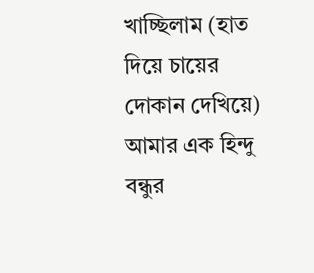খাচ্ছিলাম (হাত দিয়ে চায়ের দোকান দেখিয়ে) আমার এক হিন্দু বন্ধুর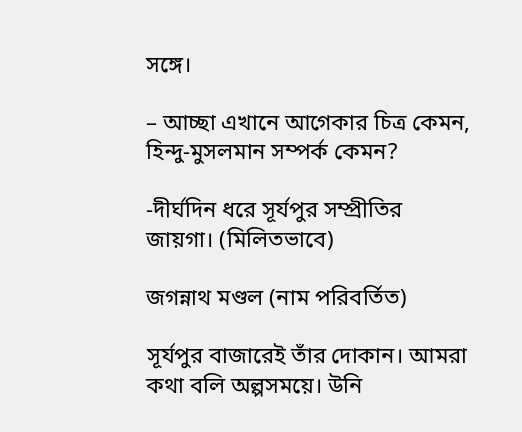সঙ্গে।

– আচ্ছা এখানে আগেকার চিত্র কেমন, হিন্দু-মুসলমান সম্পর্ক কেমন?

-দীর্ঘদিন ধরে সূর্যপুর সম্প্রীতির জায়গা। (মিলিতভাবে)

জগন্নাথ মণ্ডল (নাম পরিবর্তিত)

সূর্যপুর বাজারেই তাঁর দোকান। আমরা কথা বলি অল্পসময়ে। উনি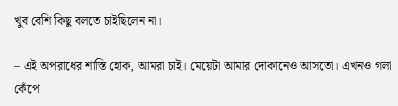খুব বেশি কিছু বলতে চাইছিলেন না।

– এই অপরাধের শাস্তি হোক, আমরা চাই। মেয়েটা আমার দোকানেও আসতো। এখনও গলা কেঁপে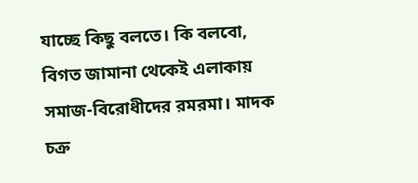যাচ্ছে কিছু বলতে। কি বলবো, বিগত জামানা থেকেই এলাকায় সমাজ-বিরোধীদের রমরমা। মাদক চক্র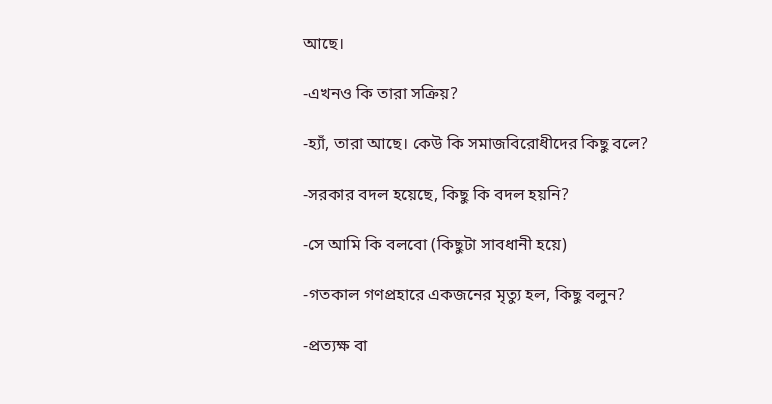আছে।

-এখনও কি তারা সক্রিয়?

-হ্যাঁ, তারা আছে। কেউ কি সমাজবিরোধীদের কিছু বলে?

-সরকার বদল হয়েছে, কিছু কি বদল হয়নি?

-সে আমি কি বলবো (কিছুটা সাবধানী হয়ে)

-গতকাল গণপ্রহারে একজনের মৃত্যু হল, কিছু বলুন?

-প্রত্যক্ষ বা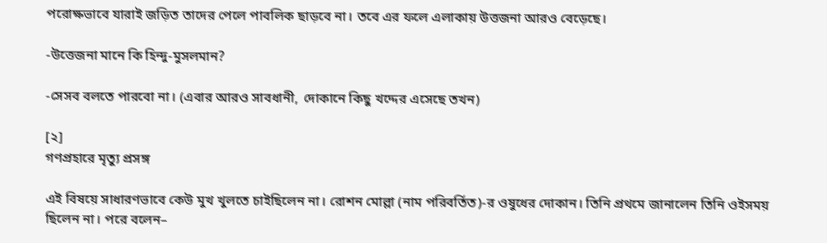পরোক্ষভাবে যারাই জড়িত তাদের পেলে পাবলিক ছাড়বে না। তবে এর ফলে এলাকায় উত্তজনা আরও বেড়েছে।

-উত্তেজনা মানে কি হিন্দু-মুসলমান?

-সেসব বলতে পারবো না। (এবার আরও সাবধানী, দোকানে কিছু খদ্দের এসেছে তখন)

[২]
গণপ্রহারে মৃত্যু প্রসঙ্গ

এই বিষয়ে সাধারণভাবে কেউ মুখ খুলতে চাইছিলেন না। রোশন মোল্লা (নাম পরিবর্তিত)-র ওষুধের দোকান। তিনি প্রথমে জানালেন তিনি ওইসময় ছিলেন না। পরে বলেন–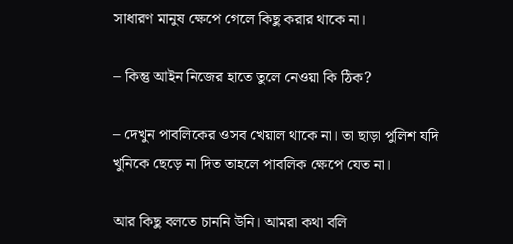সাধারণ মানুষ ক্ষেপে গেলে কিছু করার থাকে না।

– কিন্তু আইন নিজের হাতে তুলে নেওয়া কি ঠিক?

– দেখুন পাবলিকের ওসব খেয়াল থাকে না। তা ছাড়া পুলিশ যদি খুনিকে ছেড়ে না দিত তাহলে পাবলিক ক্ষেপে যেত না।

আর কিছু বলতে চাননি উনি। আমরা কথা বলি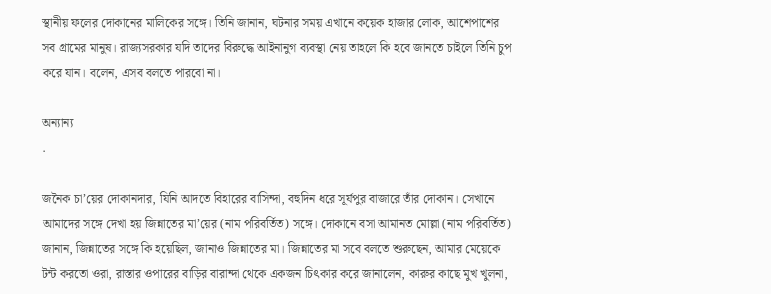স্থানীয় ফলের দোকানের মালিকের সঙ্গে। তিনি জানান, ঘটনার সময় এখানে কয়েক হাজার লোক, আশেপাশের সব গ্রামের মানুষ। রাজ্যসরকার যদি তাদের বিরুদ্ধে আইনানুগ ব্যবস্থা নেয় তাহলে কি হবে জানতে চাইলে তিনি চুপ করে যান। বলেন, এসব বলতে পারবো না।

অন্যান্য
.

জনৈক চা’য়ের দোকানদার, যিনি আদতে বিহারের বাসিন্দা, বহুদিন ধরে সূর্যপুর বাজারে তাঁর দোকান। সেখানে আমাদের সঙ্গে দেখা হয় জিন্নাতের মা’য়ের (নাম পরিবর্তিত) সঙ্গে। দোকানে বসা আমানত মোল্লা (নাম পরিবর্তিত) জানান, জিন্নাতের সঙ্গে কি হয়েছিল, জানাও জিন্নাতের মা। জিন্নাতের মা সবে বলতে শুরুছেন, আমার মেয়েকে টন্ট করতো ওরা, রাস্তার ওপারের বাড়ির বারান্দা থেকে একজন চিৎকার করে জানালেন, কারুর কাছে মুখ খুলনা,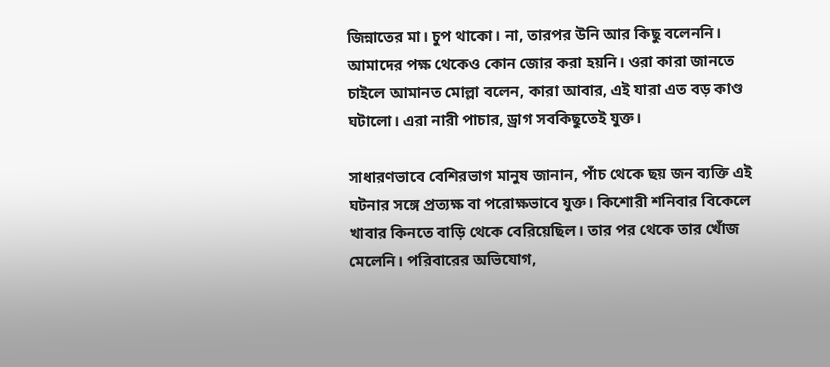জিন্নাতের মা। চুপ থাকো। না, তারপর উনি আর কিছু বলেননি। আমাদের পক্ষ থেকেও কোন জোর করা হয়নি। ওরা কারা জানতে চাইলে আমানত মোল্লা বলেন, কারা আবার, এই যারা এত বড় কাণ্ড ঘটালো। এরা নারী পাচার, ড্রাগ সবকিছুতেই যুক্ত।

সাধারণভাবে বেশিরভাগ মানুষ জানান, পাঁচ থেকে ছয় জন ব্যক্তি এই ঘটনার সঙ্গে প্রত্যক্ষ বা পরোক্ষভাবে যুক্ত। কিশোরী শনিবার বিকেলে খাবার কিনতে বাড়ি থেকে বেরিয়েছিল। তার পর থেকে তার খোঁজ মেলেনি। পরিবারের অভিযোগ,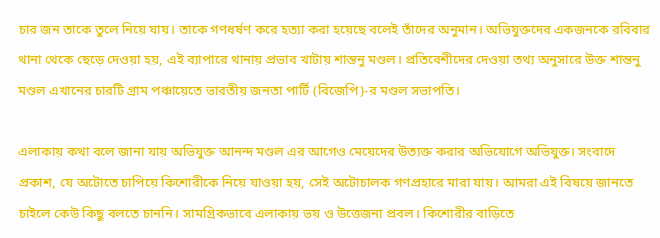চার জন তাকে তুলে নিয়ে যায়। তাকে গণধর্ষণ করে হত্যা করা হয়েছে বলেই তাঁদের অনুমান। অভিযুক্তদের একজনকে রবিবার থানা থেকে ছেড়ে দেওয়া হয়, এই ব্যাপারে থানায় প্রভাব খাটায় শান্তনু মণ্ডল। প্রতিবেশীদের দেওয়া তথ্য অনুসারে উক্ত শান্তনু মণ্ডল এখানের চারটি গ্রাম পঞ্চায়েতে ভারতীয় জনতা পার্টি (বিজেপি)-র মণ্ডল সভাপতি।

এলাকায় কথা বলে জানা যায় অভিযুক্ত আনন্দ মণ্ডল এর আগেও মেয়েদের উত্যক্ত করার অভিযোগে অভিযুক্ত। সংবাদে প্রকাশ, যে অটোতে চাপিয়ে কিশোরীকে নিয়ে যাওয়া হয়, সেই অটোচালক গণপ্রহারে মারা যায়। আমরা এই বিষয়ে জানতে চাইলে কেউ কিছু বলতে চাননি। সামগ্রিকভাবে এলাকায় ভয় ও উত্তেজনা প্রবল। কিশোরীর বাড়িতে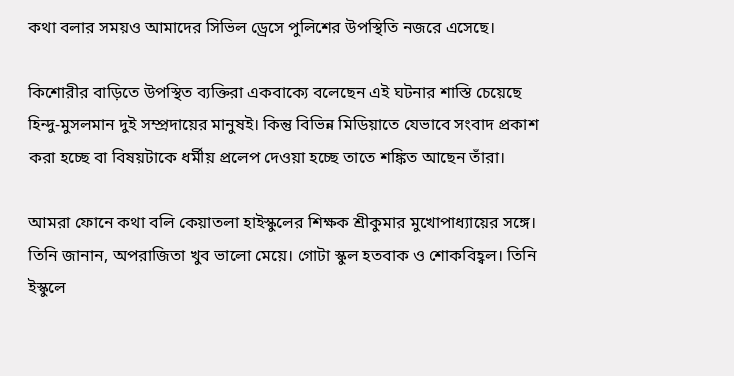কথা বলার সময়ও আমাদের সিভিল ড্রেসে পুলিশের উপস্থিতি নজরে এসেছে।

কিশোরীর বাড়িতে উপস্থিত ব্যক্তিরা একবাক্যে বলেছেন এই ঘটনার শাস্তি চেয়েছে হিন্দু-মুসলমান দুই সম্প্রদায়ের মানুষই। কিন্তু বিভিন্ন মিডিয়াতে যেভাবে সংবাদ প্রকাশ করা হচ্ছে বা বিষয়টাকে ধর্মীয় প্রলেপ দেওয়া হচ্ছে তাতে শঙ্কিত আছেন তাঁরা।

আমরা ফোনে কথা বলি কেয়াতলা হাইস্কুলের শিক্ষক শ্রীকুমার মুখোপাধ্যায়ের সঙ্গে। তিনি জানান, অপরাজিতা খুব ভালো মেয়ে। গোটা স্কুল হতবাক ও শোকবিহ্বল। তিনি ইস্কুলে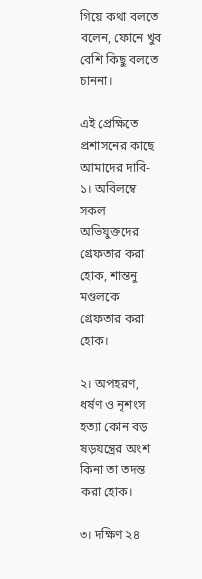গিয়ে কথা বলতে বলেন, ফোনে খুব বেশি কিছু বলতে চাননা।

এই প্রেক্ষিতে প্রশাসনের কাছে আমাদের দাবি-
১। অবিলম্বে সকল অভিযুক্তদের গ্রেফতার করা হোক, শান্তনু মণ্ডলকে গ্রেফতার করা হোক।

২। অপহরণ, ধর্ষণ ও নৃশংস হত্যা কোন বড় ষড়যন্ত্রের অংশ কিনা তা তদন্ত করা হোক।

৩। দক্ষিণ ২৪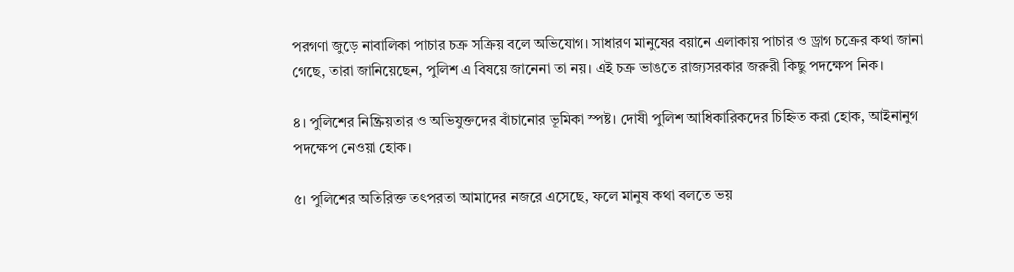পরগণা জুড়ে নাবালিকা পাচার চক্র সক্রিয় বলে অভিযোগ। সাধারণ মানুষের বয়ানে এলাকায় পাচার ও ড্রাগ চক্রের কথা জানা গেছে, তারা জানিয়েছেন, পুলিশ এ বিষয়ে জানেনা তা নয়। এই চক্র ভাঙতে রাজ্যসরকার জরুরী কিছু পদক্ষেপ নিক।

৪। পুলিশের নিষ্ক্রিয়তার ও অভিযুক্তদের বাঁচানোর ভূমিকা স্পষ্ট। দোষী পুলিশ আধিকারিকদের চিহ্নিত করা হোক, আইনানুগ পদক্ষেপ নেওয়া হোক।

৫। পুলিশের অতিরিক্ত তৎপরতা আমাদের নজরে এসেছে, ফলে মানুষ কথা বলতে ভয়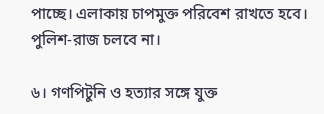পাচ্ছে। এলাকায় চাপমুক্ত পরিবেশ রাখতে হবে। পুলিশ-রাজ চলবে না।

৬। গণপিটুনি ও হত্যার সঙ্গে যুক্ত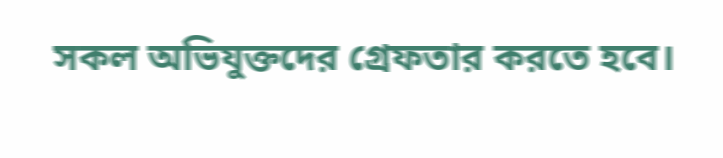সকল অভিযুক্তদের গ্রেফতার করতে হবে।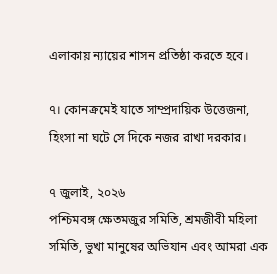এলাকায় ন্যায়ের শাসন প্রতিষ্ঠা করতে হবে।

৭। কোনক্রমেই যাতে সাম্প্রদায়িক উত্তেজনা, হিংসা না ঘটে সে দিকে নজর রাখা দরকার।

৭ জুলাই, ২০২৬
পশ্চিমবঙ্গ ক্ষেতমজুর সমিতি, শ্রমজীবী মহিলা সমিতি, ভুখা মানুষের অভিযান এবং আমরা এক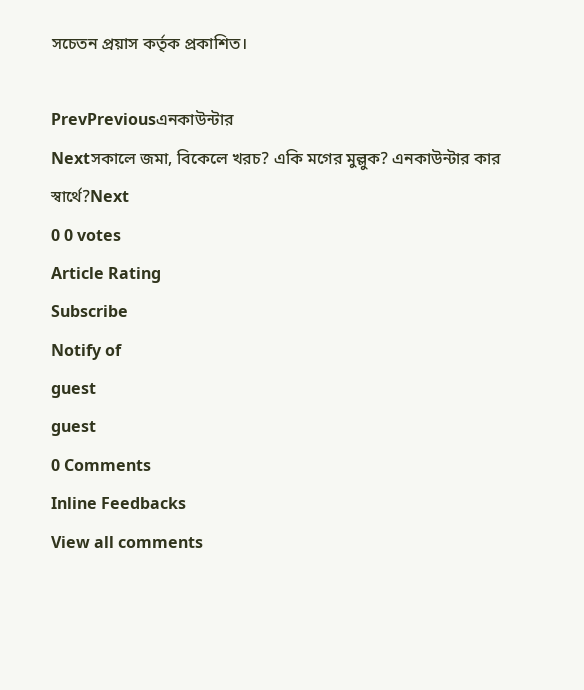সচেতন প্রয়াস কর্তৃক প্রকাশিত।

PrevPreviousএনকাউন্টার
Nextসকালে জমা, বিকেলে খরচ? একি মগের মুল্লুক? এনকাউন্টার কার স্বার্থে?Next
0 0 votes
Article Rating
Subscribe
Notify of
guest
guest
0 Comments
Inline Feedbacks
View all comments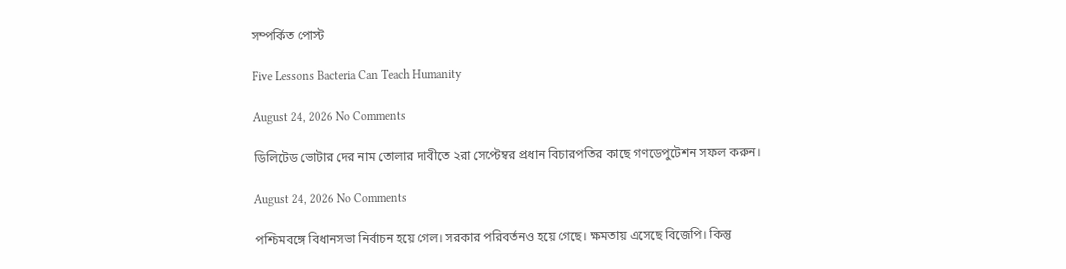সম্পর্কিত পোস্ট

Five Lessons Bacteria Can Teach Humanity

August 24, 2026 No Comments

ডিলিটেড ভোটার দের নাম তোলার দাবীতে ২রা সেপ্টেম্বর প্রধান বিচারপতির কাছে গণডেপুটেশন সফল করুন।

August 24, 2026 No Comments

পশ্চিমবঙ্গে বিধানসভা নির্বাচন হয়ে গেল। সরকার পরিবর্তনও হয়ে গেছে। ক্ষমতায় এসেছে বিজেপি। কিন্তু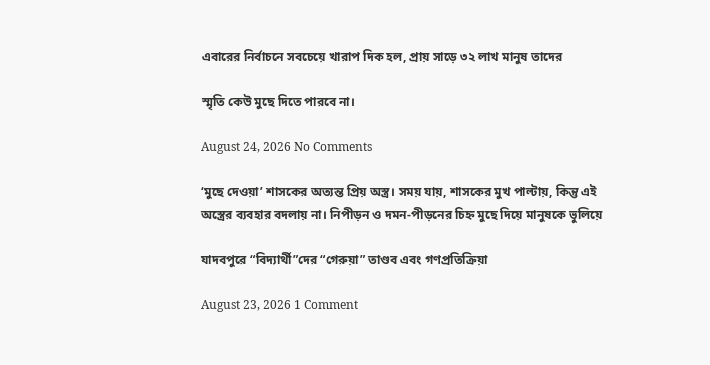এবারের নির্বাচনে সবচেয়ে খারাপ দিক হল, প্রায় সাড়ে ৩২ লাখ মানুষ তাদের

স্মৃতি কেউ মুছে দিতে পারবে না।

August 24, 2026 No Comments

‘মুছে দেওয়া’ শাসকের অত্যন্ত প্রিয় অস্ত্র। সময় যায়, শাসকের মুখ পাল্টায়, কিন্তু এই অস্ত্রের ব্যবহার বদলায় না। নিপীড়ন ও দমন-পীড়নের চিহ্ন মুছে দিয়ে মানুষকে ভুলিয়ে

যাদবপুরে “বিদ্যার্থী”দের “গেরুয়া” তাণ্ডব এবং গণপ্রতিক্রিয়া

August 23, 2026 1 Comment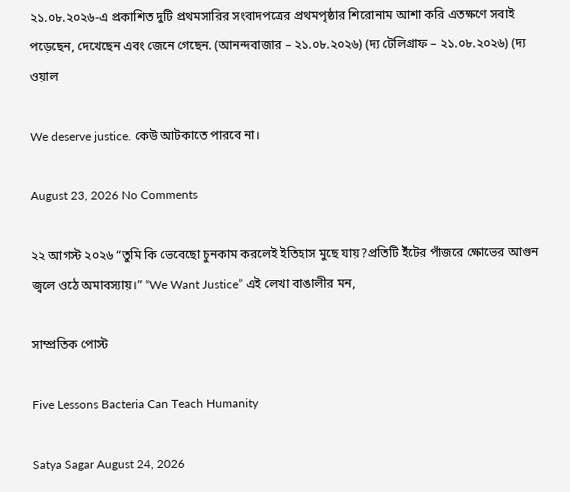২১.০৮.২০২৬-এ প্রকাশিত দুটি প্রথমসারির সংবাদপত্রের প্রথমপৃষ্ঠার শিরোনাম আশা করি এতক্ষণে সবাই পড়েছেন, দেখেছেন এবং জেনে গেছেন. (আনন্দবাজার – ২১.০৮.২০২৬) (দ্য টেলিগ্রাফ – ২১.০৮.২০২৬) (দ্য ওয়াল

We deserve justice. কেউ আটকাতে পারবে না।

August 23, 2026 No Comments

২২ আগস্ট ২০২৬ “তুমি কি ভেবেছো চুনকাম করলেই ইতিহাস মুছে যায়?প্রতিটি ইঁটের পাঁজরে ক্ষোভের আগুন জ্বলে ওঠে অমাবস্যায়।” “We Want Justice” এই লেখা বাঙালীর মন,

সাম্প্রতিক পোস্ট

Five Lessons Bacteria Can Teach Humanity

Satya Sagar August 24, 2026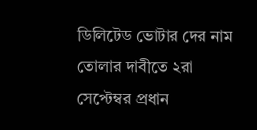ডিলিটেড ভোটার দের নাম তোলার দাবীতে ২রা সেপ্টেম্বর প্রধান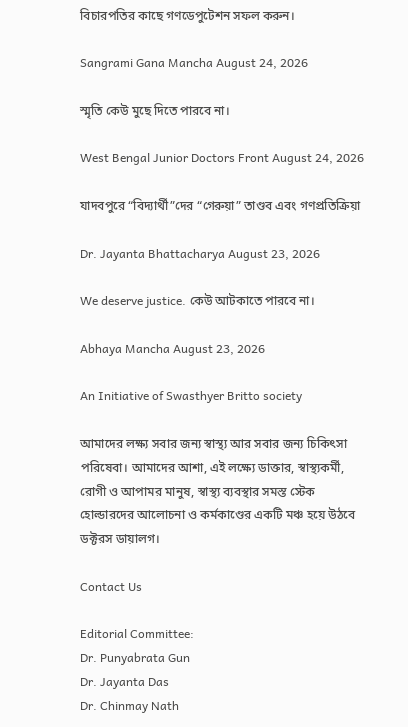বিচারপতির কাছে গণডেপুটেশন সফল করুন।

Sangrami Gana Mancha August 24, 2026

স্মৃতি কেউ মুছে দিতে পারবে না।

West Bengal Junior Doctors Front August 24, 2026

যাদবপুরে “বিদ্যার্থী”দের “গেরুয়া” তাণ্ডব এবং গণপ্রতিক্রিয়া

Dr. Jayanta Bhattacharya August 23, 2026

We deserve justice. কেউ আটকাতে পারবে না।

Abhaya Mancha August 23, 2026

An Initiative of Swasthyer Britto society

আমাদের লক্ষ্য সবার জন্য স্বাস্থ্য আর সবার জন্য চিকিৎসা পরিষেবা। আমাদের আশা, এই লক্ষ্যে ডাক্তার, স্বাস্থ্যকর্মী, রোগী ও আপামর মানুষ, স্বাস্থ্য ব্যবস্থার সমস্ত স্টেক হোল্ডারদের আলোচনা ও কর্মকাণ্ডের একটি মঞ্চ হয়ে উঠবে ডক্টরস ডায়ালগ।

Contact Us

Editorial Committee:
Dr. Punyabrata Gun
Dr. Jayanta Das
Dr. Chinmay Nath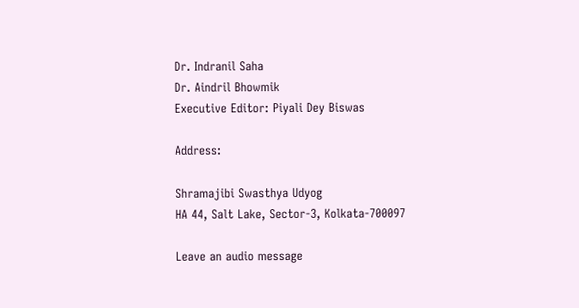Dr. Indranil Saha
Dr. Aindril Bhowmik
Executive Editor: Piyali Dey Biswas

Address:

Shramajibi Swasthya Udyog
HA 44, Salt Lake, Sector-3, Kolkata-700097

Leave an audio message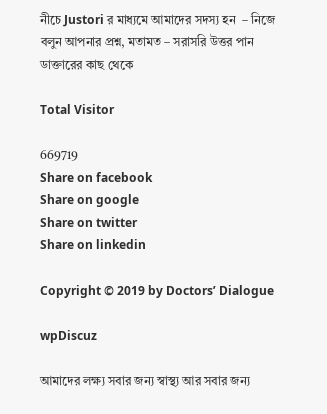নীচে Justori র মাধ্যমে আমাদের সদস্য হন  – নিজে বলুন আপনার প্রশ্ন, মতামত – সরাসরি উত্তর পান ডাক্তারের কাছ থেকে

Total Visitor

669719
Share on facebook
Share on google
Share on twitter
Share on linkedin

Copyright © 2019 by Doctors’ Dialogue

wpDiscuz

আমাদের লক্ষ্য সবার জন্য স্বাস্থ্য আর সবার জন্য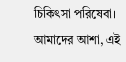চিকিৎসা পরিষেবা। আমাদের আশা, এই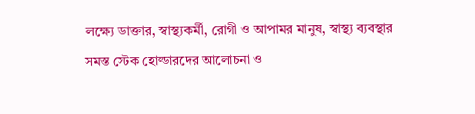লক্ষ্যে ডাক্তার, স্বাস্থ্যকর্মী, রোগী ও আপামর মানুষ, স্বাস্থ্য ব্যবস্থার সমস্ত স্টেক হোল্ডারদের আলোচনা ও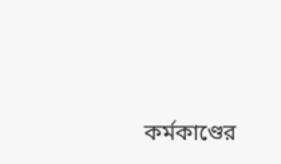কর্মকাণ্ডের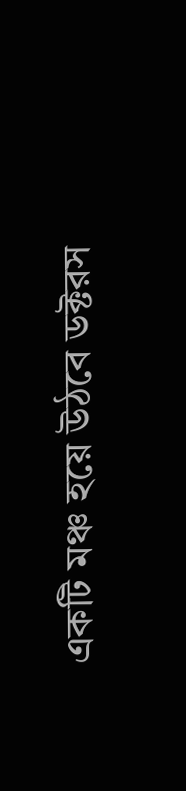একটি মঞ্চ হয়ে উঠবে ডক্টরস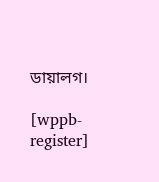ডায়ালগ।

[wppb-register]